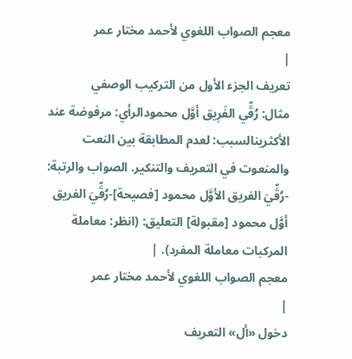معجم الصواب اللغوي لأحمد مختار عمر
|
تعريف الجزء الأول من التركيب الوصفي
مثال: رُقِّي الفَرِيق أوَّل محمودالرأي: مرفوضة عند الأكثرينالسبب: لعدم المطابقة بين النعت والمنعوت في التعريف والتنكير. الصواب والرتبة: -رُقِّيَ الفريق الأوَّل محمود [فصيحة]-رُقِّيَ الفريق أوَّل محمود [مقبولة] التعليق: (انظر: معاملة المركبات معاملة المفرد). |
معجم الصواب اللغوي لأحمد مختار عمر
|
دخول «أل» التعريف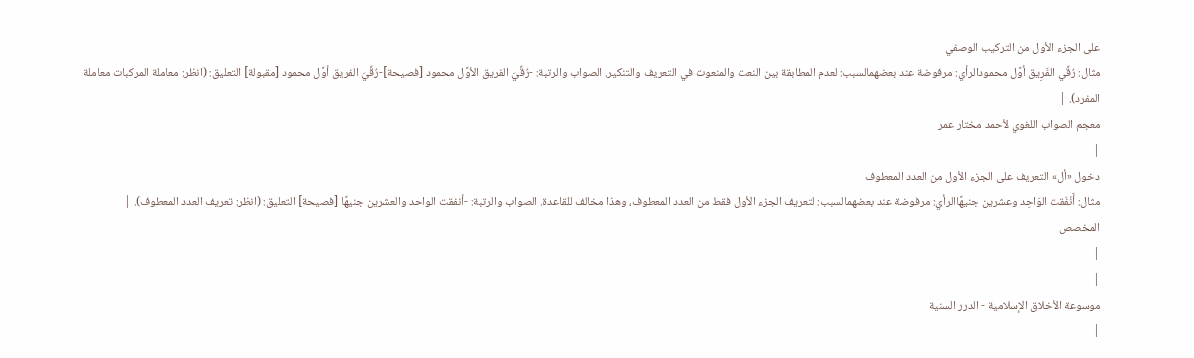على الجزء الأول من التركيب الوصفي
مثال: رُقِّي الفَرِيق أوَّل محمودالرأي: مرفوضة عند بعضهمالسبب: لعدم المطابقة بين النعت والمنعوت في التعريف والتنكير. الصواب والرتبة: -رُقِّيَ الفريق الأوَّل محمود [فصيحة]-رُقِّيَ الفريق أوَّل محمود [مقبولة] التعليق: (انظر: معاملة المركبات معاملة المفرد). |
معجم الصواب اللغوي لأحمد مختار عمر
|
دخول «أل» التعريف على الجزء الأول من العدد المعطوف
مثال: أَنْفَقت الوَاحِد وعشرين جنيهًاالرأي: مرفوضة عند بعضهمالسبب: لتعريف الجزء الأول فقط من العدد المعطوف، وهذا مخالف للقاعدة. الصواب والرتبة: -أنفقت الواحد والعشرين جنيهًا [فصيحة] التعليق: (انظر: تعريف العدد المعطوف). |
المخصص
|
|
موسوعة الأخلاق الإسلامية - الدرر السنية
|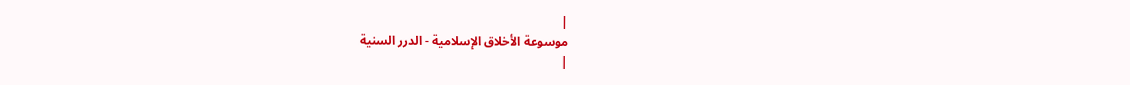|
موسوعة الأخلاق الإسلامية - الدرر السنية
|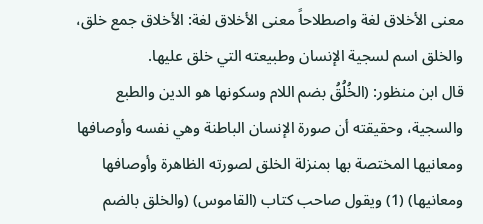معنى الأخلاق لغة واصطلاحاً معنى الأخلاق لغة: الأخلاق جمع خلق، والخلق اسم لسجية الإنسان وطبيعته التي خلق عليها.
قال ابن منظور: (الخُلُقُ بضم اللام وسكونها هو الدين والطبع والسجية، وحقيقته أن صورة الإنسان الباطنة وهي نفسه وأوصافها ومعانيها المختصة بها بمنزلة الخلق لصورته الظاهرة وأوصافها ومعانيها) (1) ويقول صاحب كتاب (القاموس) (والخلق بالضم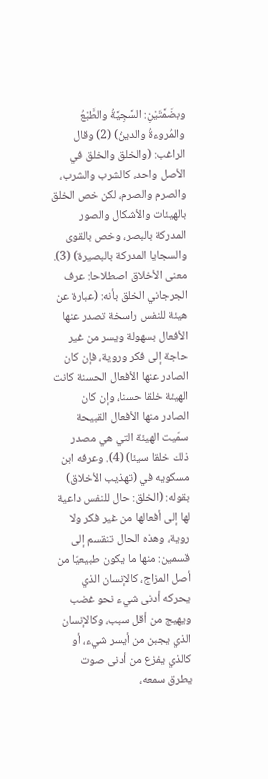وبضَمَّتَيْنِ: السَّجِيَّةُ والطَّبْعُ والمُروءةُ والدينُ) (2) وقال الراغب: (والخلق والخلق في الأصل واحد، كالشرب والشرب، والصرم والصرم، لكن خص الخلق بالهيئات والأشكال والصور المدركة بالبصر، وخص بالقوى والسجايا المدركة بالبصيرة) (3). معنى الأخلاق اصطلاحا: عرف الجرجاني الخلق بأنه: (عبارة عن هيئة للنفس راسخة تصدر عنها الأفعال بسهولة ويسر من غير حاجة إلى فكر وروية، فإن كان الصادر عنها الأفعال الحسنة كانت الهيئة خلقا حسنا، وإن كان الصادر منها الأفعال القبيحة سمّيت الهيئة التي هي مصدر ذلك خلقا سيئا) (4). وعرفه ابن مسكويه في (تهذيب الأخلاق) بقوله: (الخلق: حال للنفس داعية لها إلى أفعالها من غير فكر ولا روية، وهذه الحال تنقسم إلى قسمين: منها ما يكون طبيعيّا من أصل المزاج، كالإنسان الذي يحركه أدنى شيء نحو غضب ويهيج من أقل سبب، وكالإنسان الذي يجبن من أيسر شيء، أو كالذي يفزع من أدنى صوت يطرق سمعه،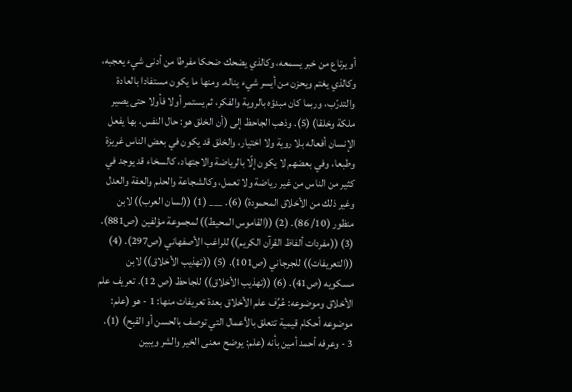أو يرتاع من خبر يسمعه، وكالذي يضحك ضحكا مفرطا من أدنى شيء يعجبه، وكالذي يغتم ويحزن من أيسر شيء يناله. ومنها ما يكون مستفادا بالعادة والتدرّب، وربما كان مبدؤه بالروية والفكر، ثم يستمر أولا فأولا حتى يصير ملكة وخلقا) (5). وذهب الجاحظ إلى (أن الخلق هو: حال النفس، بها يفعل الإنسان أفعاله بلا روية ولا اختيار، والخلق قد يكون في بعض الناس غريزة وطبعا، وفي بعضهم لا يكون إلّا بالرياضة والاجتهاد، كالسخاء قد يوجد في كثير من الناس من غير رياضة ولا تعمل، وكالشجاعة والحلم والعفة والعدل وغير ذلك من الأخلاق المحمودة) (6). ___ (1) ((لسان العرب)) لابن منظور (10/ 86). (2) ((القاموس المحيط)) لمجموعة مؤلفين (ص881). (3) ((مفردات ألفاظ القرآن الكريم)) للراغب الأصفهاني (ص297). (4) ((التعريفات)) للجرجاني (ص101). (5) ((تهذيب الأخلاق)) لابن مسكويه (ص41). (6) ((تهذيب الأخلاق)) للجاحظ (ص 12). تعريف علم الأخلاق وموضوعه: عُرِّف علم الأخلاق بعدة تعريفات منها: 1 - هو (علم: موضوعه أحكام قيمية تتعلق بالأعمال التي توصف بالحسن أو القبح) (1). 3 - وعرفه أحمد أمين بأنه (علم: يوضح معنى الخير والشر ويبين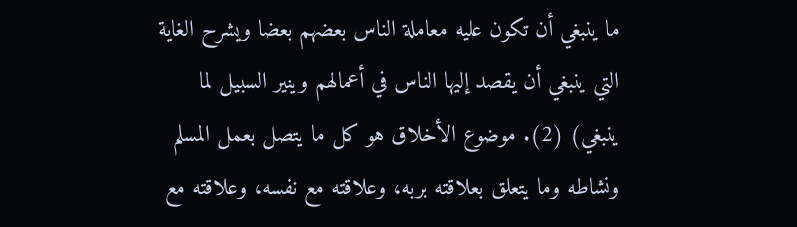ما ينبغي أن تكون عليه معاملة الناس بعضهم بعضا ويشرح الغاية التي ينبغي أن يقصد إليها الناس في أعمالهم وينير السبيل لما ينبغي) (2). موضوع الأخلاق هو كل ما يتصل بعمل المسلم ونشاطه وما يتعلق بعلاقته بربه، وعلاقته مع نفسه، وعلاقته مع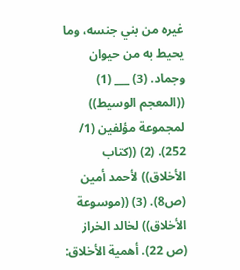غيره من بني جنسه، وما يحيط به من حيوان وجماد. (3) ___ (1) ((المعجم الوسيط)) لمجموعة مؤلفين (1/ 252). (2) ((كتاب الأخلاق)) لأحمد أمين (ص8). (3) ((موسوعة الأخلاق)) لخالد الخراز (ص 22). أهمية الأخلاق: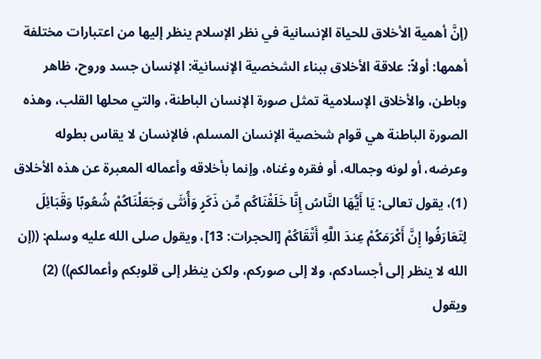(إنَّ أهمية الأخلاق للحياة الإنسانية في نظر الإسلام ينظر إليها من اعتبارات مختلفة أهمها: أولاً: علاقة الأخلاق ببناء الشخصية الإنسانية: الإنسان جسد وروح، ظاهر وباطن، والأخلاق الإسلامية تمثل صورة الإنسان الباطنة، والتي محلها القلب، وهذه الصورة الباطنة هي قوام شخصية الإنسان المسلم، فالإنسان لا يقاس بطوله وعرضه، أو لونه وجماله، أو فقره وغناه، وإنما بأخلاقه وأعماله المعبرة عن هذه الأخلاق (1)، يقول تعالى: يَا أَيُّهَا النَّاسُ إِنَّا خَلَقْنَاكُم مِّن ذَكَرٍ وَأُنثَى وَجَعَلْنَاكُمْ شُعُوبًا وَقَبَائِلَ لِتَعَارَفُوا إِنَّ أَكْرَمَكُمْ عِندَ اللَّهِ أَتْقَاكُمْ [الحجرات: 13]، ويقول صلى الله عليه وسلم: ((إن الله لا ينظر إلى أجسادكم، ولا إلى صوركم، ولكن ينظر إلى قلوبكم وأعمالكم)) (2) ويقول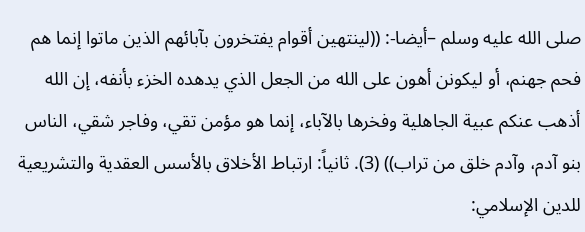صلى الله عليه وسلم –أيضا-: ((لينتهين أقوام يفتخرون بآبائهم الذين ماتوا إنما هم فحم جهنم، أو ليكونن أهون على الله من الجعل الذي يدهده الخزء بأنفه، إن الله أذهب عنكم عبية الجاهلية وفخرها بالآباء، إنما هو مؤمن تقي، وفاجر شقي، الناس بنو آدم، وآدم خلق من تراب)) (3). ثانياً: ارتباط الأخلاق بالأسس العقدية والتشريعية للدين الإسلامي: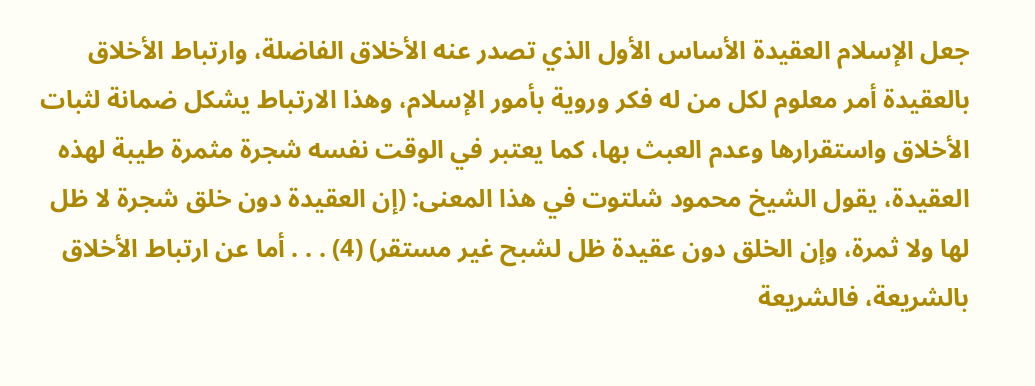جعل الإسلام العقيدة الأساس الأول الذي تصدر عنه الأخلاق الفاضلة، وارتباط الأخلاق بالعقيدة أمر معلوم لكل من له فكر وروية بأمور الإسلام، وهذا الارتباط يشكل ضمانة لثبات الأخلاق واستقرارها وعدم العبث بها، كما يعتبر في الوقت نفسه شجرة مثمرة طيبة لهذه العقيدة، يقول الشيخ محمود شلتوت في هذا المعنى: (إن العقيدة دون خلق شجرة لا ظل لها ولا ثمرة، وإن الخلق دون عقيدة ظل لشبح غير مستقر) (4) . . . أما عن ارتباط الأخلاق بالشريعة، فالشريعة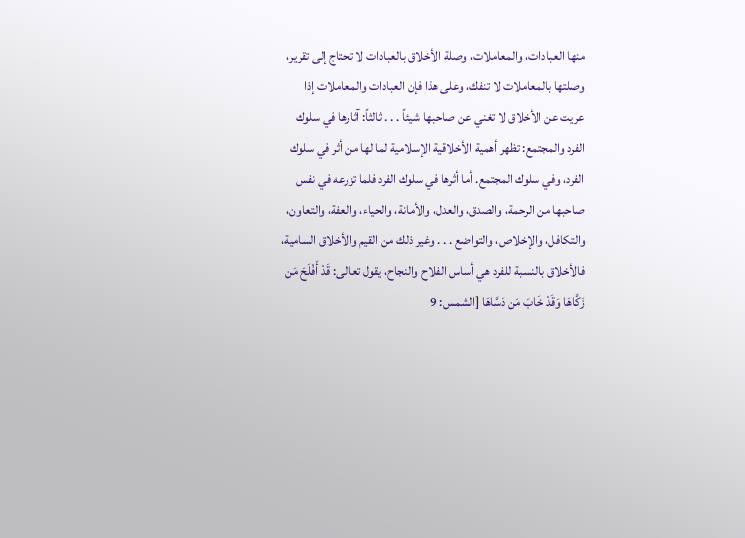منها العبادات، والمعاملات، وصلة الأخلاق بالعبادات لا تحتاج إلى تقرير، وصلتها بالمعاملات لا تنفك، وعلى هذا فإن العبادات والمعاملات إذا عريت عن الأخلاق لا تغني عن صاحبها شيئاً . . . ثالثاً: آثارها في سلوك الفرد والمجتمع: تظهر أهمية الأخلاقية الإسلامية لما لها من أثر في سلوك الفرد، وفي سلوك المجتمع. أما أثرها في سلوك الفرد فلما تزرعه في نفس صاحبها من الرحمة، والصدق، والعدل، والأمانة، والحياء، والعفة، والتعاون، والتكافل، والإخلاص، والتواضع . . . وغير ذلك من القيم والأخلاق السامية، فالأخلاق بالنسبة للفرد هي أساس الفلاح والنجاح، يقول تعالى: قَدْ أَفْلَحَ مَن زَكَّاهَا وَقَدْ خَابَ مَن دَسَّاهَا [الشمس: 9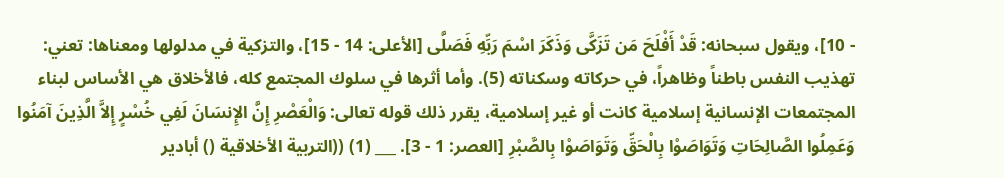- 10]، ويقول سبحانه: قَدْ أَفْلَحَ مَن تَزَكَّى وَذَكَرَ اسْمَ رَبِّهِ فَصَلَّى [الأعلى: 14 - 15]، والتزكية في مدلولها ومعناها: تعني: تهذيب النفس باطناً وظاهراً، في حركاته وسكناته (5). وأما أثرها في سلوك المجتمع كله، فالأخلاق هي الأساس لبناء المجتمعات الإنسانية إسلامية كانت أو غير إسلامية، يقرر ذلك قوله تعالى: وَالْعَصْرِ إِنَّ الإِنسَانَ لَفِي خُسْرٍ إِلاَّ الَّذِينَ آمَنُوا وَعَمِلُوا الصَّالِحَاتِ وَتَوَاصَوْا بِالْحَقِّ وَتَوَاصَوْا بِالصَّبْرِ [العصر: 1 - 3]. ___ (1) ((التربية الأخلاقية () أبادير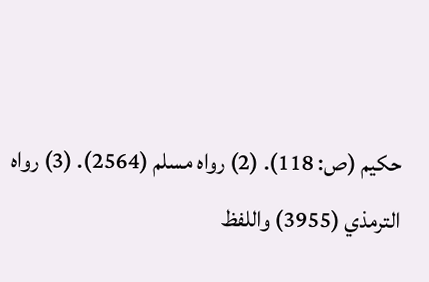حكيم (ص: 118). (2) رواه مسلم (2564). (3) رواه الترمذي (3955) واللفظ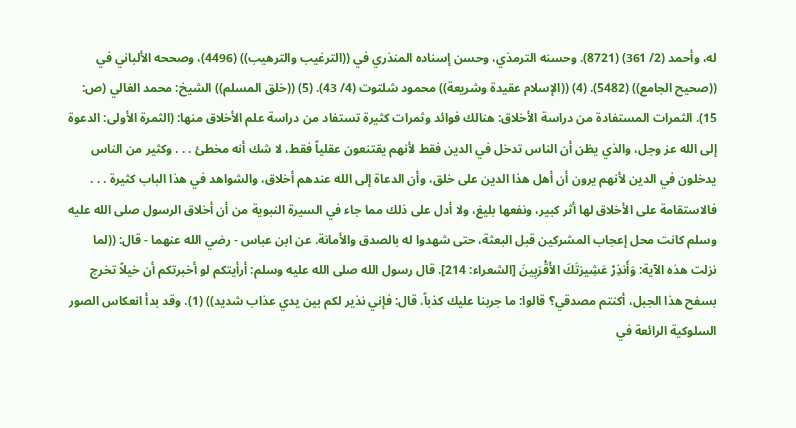له، وأحمد (2/ 361) (8721). وحسنه الترمذي، وحسن إسناده المنذري في ((الترغيب والترهيب)) (4496)، وصححه الألباني في ((صحيح الجامع)) (5482). (4) ((الإسلام عقيدة وشريعة)) محمود شلتوت (4/ 43). (5) ((خلق المسلم)) الشيخ: محمد الغالي (ص: 15). الثمرات المستفادة من دراسة الأخلاق: هنالك فوائد وثمرات كثيرة تستفاد من دراسة علم الأخلاق منها: (الثمرة الأولى: الدعوة إلى الله عز وجل، والذي يظن أن الناس تدخل في الدين فقط لأنهم يقتنعون عقلياً فقط، لا شك أنه مخطئ . . . وكثير من الناس يدخلون في الدين لأنهم يرون أن أهل هذا الدين على خلق، وأن الدعاة إلى الله عندهم أخلاق، والشواهد في هذا الباب كثيرة . . . فالاستقامة على الأخلاق لها أثر كبير، ونفعها بليغ، ولا أدل على ذلك مما جاء في السيرة النبوية من أن أخلاق الرسول صلى الله عليه وسلم كانت محل إعجاب المشركين قبل البعثة، حتى شهدوا له بالصدق والأمانة. عن ابن عباس - رضي الله عنهما - قال: ((لما نزلت هذه الآية: وَأَنذِرْ عَشِيرَتَكَ الأَقْرَبِينَ [الشعراء: 214]. قال رسول الله صلى الله عليه وسلم: أرأيتكم لو أخبرتكم أن خيلاً تخرج بسفح هذا الجبل، أكنتم مصدقي؟ قالوا: ما جربنا عليك كذباً. قال: فإني نذير لكم بين يدي عذاب شديد)) (1). وقد بدأ انعكاس الصور السلوكية الرائعة في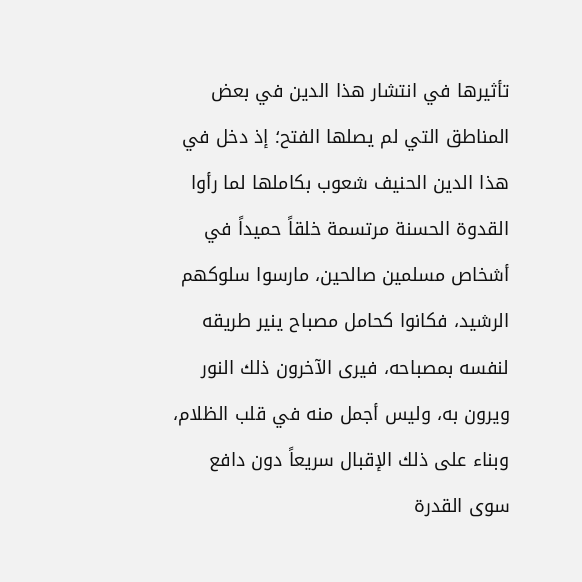تأثيرها في انتشار هذا الدين في بعض المناطق التي لم يصلها الفتح؛ إذ دخل في هذا الدين الحنيف شعوب بكاملها لما رأوا القدوة الحسنة مرتسمة خلقاً حميداً في أشخاص مسلمين صالحين، مارسوا سلوكهم الرشيد، فكانوا كحامل مصباح ينير طريقه لنفسه بمصباحه، فيرى الآخرون ذلك النور ويرون به، وليس أجمل منه في قلب الظلام، وبناء على ذلك الإقبال سريعاً دون دافع سوى القدرة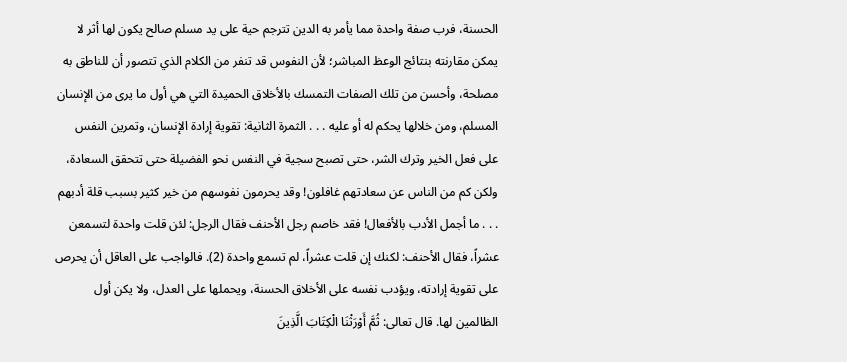الحسنة، فرب صفة واحدة مما يأمر به الدين تترجم حية على يد مسلم صالح يكون لها أثر لا يمكن مقارنته بنتائج الوعظ المباشر؛ لأن النفوس قد تنفر من الكلام الذي تتصور أن للناطق به مصلحة، وأحسن من تلك الصفات التمسك بالأخلاق الحميدة التي هي أول ما يرى من الإنسان المسلم، ومن خلالها يحكم له أو عليه . . . الثمرة الثانية: تقوية إرادة الإنسان، وتمرين النفس على فعل الخير وترك الشر، حتى تصبح سجية في النفس نحو الفضيلة حتى تتحقق السعادة، ولكن كم من الناس عن سعادتهم غافلون! وقد يحرمون نفوسهم من خير كثير بسبب قلة أدبهم . . . ما أجمل الأدب بالأفعال! فقد خاصم رجل الأحنف فقال الرجل: لئن قلت واحدة لتسمعن عشراً، فقال الأحنف: لكنك إن قلت عشراً، لم تسمع واحدة (2). فالواجب على العاقل أن يحرص على تقوية إرادته، ويؤدب نفسه على الأخلاق الحسنة، ويحملها على العدل، ولا يكن أول الظالمين لها. قال تعالى: ثُمَّ أَوْرَثْنَا الْكِتَابَ الَّذِينَ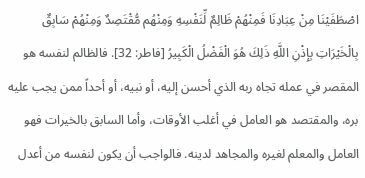اصْطَفَيْنَا مِنْ عِبَادِنَا فَمِنْهُمْ ظَالِمٌ لِّنَفْسِهِ وَمِنْهُم مُّقْتَصِدٌ وَمِنْهُمْ سَابِقٌ بِالْخَيْرَاتِ بِإِذْنِ اللَّهِ ذَلِكَ هُوَ الْفَضْلُ الْكَبِيرُ [فاطر: 32]. فالظالم لنفسه هو المقصر في عمله تجاه ربه الذي أحسن إليه، أو نبيه، أو أحداً ممن يجب عليه بره، والمقتصد هو العامل في أغلب الأوقات، وأما السابق بالخيرات فهو العامل والمعلم لغيره والمجاهد لدينه. فالواجب أن يكون لنفسه من أعدل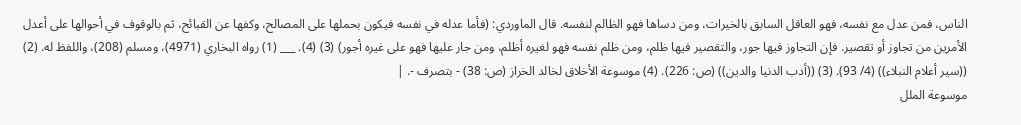الناس، فمن عدل مع نفسه، فهو العاقل السابق بالخيرات، ومن دساها فهو الظالم لنفسه. قال الماوردي: (فأما عدله في نفسه فيكون بحملها على المصالح، وكفها عن القبائح، ثم بالوقوف في أحوالها على أعدل الأمرين من تجاوز أو تقصير. فإن التجاوز فيها جور، والتقصير فيها ظلم، ومن ظلم نفسه فهو لغيره أظلم، ومن جار عليها فهو على غيره أجور) (3) (4). ___ (1) رواه البخاري (4971)، ومسلم (208)، واللفظ له. (2) ((سير أعلام النبلاء)) (4/ 93). (3) ((أدب الدنيا والدين)) (ص: 226). (4) موسوعة الأخلاق لخالد الخراز (ص: 38) - بتصرف -. |
موسوعة الملل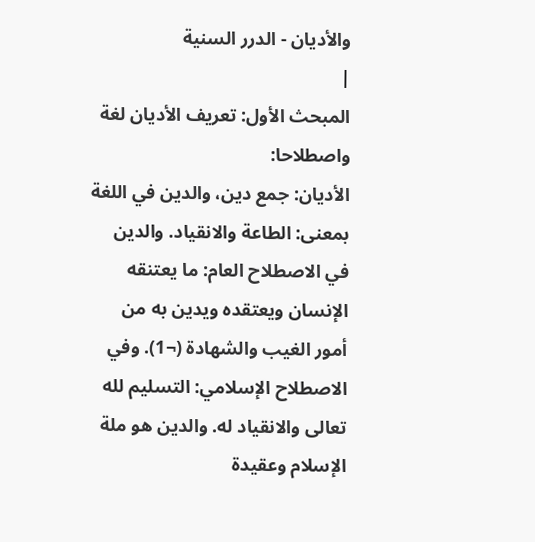والأديان - الدرر السنية
|
المبحث الأول: تعريف الأديان لغة واصطلاحا:
الأديان: جمع دين، والدين في اللغة بمعنى: الطاعة والانقياد. والدين في الاصطلاح العام: ما يعتنقه الإنسان ويعتقده ويدين به من أمور الغيب والشهادة (¬1). وفي الاصطلاح الإسلامي: التسليم لله تعالى والانقياد له. والدين هو ملة الإسلام وعقيدة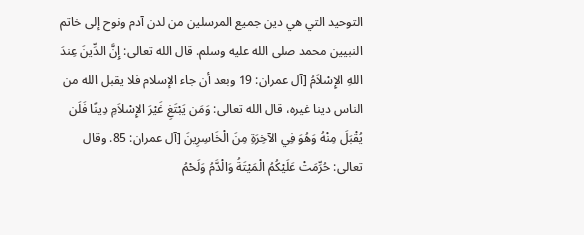التوحيد التي هي دين جميع المرسلين من لدن آدم ونوح إلى خاتم النبيين محمد صلى الله عليه وسلم. قال الله تعالى: إِنَّ الدِّينَ عِندَ اللهِ الإِسْلاَمُ [آل عمران: 19 وبعد أن جاء الإسلام فلا يقبل الله من الناس دينا غيره، قال الله تعالى: وَمَن يَبْتَغِ غَيْرَ الإِسْلاَمِ دِينًا فَلَن يُقْبَلَ مِنْهُ وَهُوَ فِي الآخِرَةِ مِنَ الْخَاسِرِينَ [آل عمران: 85. وقال تعالى: حُرِّمَتْ عَلَيْكُمُ الْمَيْتَةُ وَالْدَّمُ وَلَحْمُ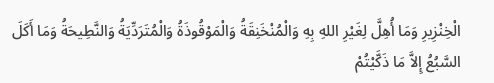الْخِنْزِيرِ وَمَا أُهِلَّ لِغَيْرِ اللهِ بِهِ وَالْمُنْخَنِقَةُ وَالْمَوْقُوذَةُ وَالْمُتَرَدِّيَةُ وَالنَّطِيحَةُ وَمَا أَكَلَ السَّبُعُ إِلاَّ مَا ذَكَّيْتُمْ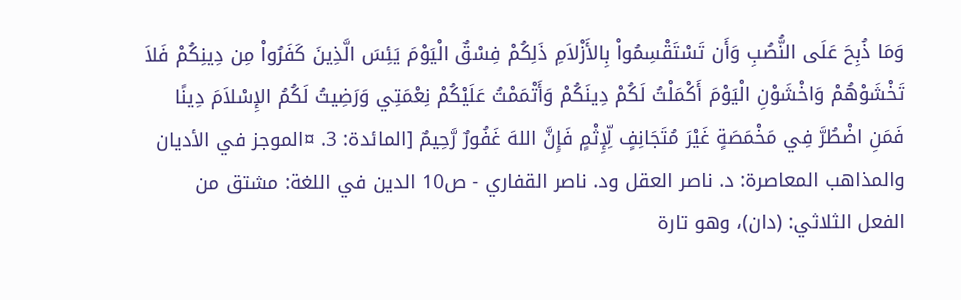وَمَا ذُبِحَ عَلَى النُّصُبِ وَأَن تَسْتَقْسِمُواْ بِالأَزْلاَمِ ذَلِكُمْ فِسْقٌ الْيَوْمَ يَئِسَ الَّذِينَ كَفَرُواْ مِن دِينِكُمْ فَلاَ تَخْشَوْهُمْ وَاخْشَوْنِ الْيَوْمَ أَكْمَلْتُ لَكُمْ دِينَكُمْ وَأَتْمَمْتُ عَلَيْكُمْ نِعْمَتِي وَرَضِيتُ لَكُمُ الإِسْلاَمَ دِينًا فَمَنِ اضْطُرَّ فِي مَخْمَصَةٍ غَيْرَ مُتَجَانِفٍ لِّإِثْمٍ فَإِنَّ اللهَ غَفُورٌ رَّحِيمٌ [المائدة: 3. ¤الموجز في الأديان والمذاهب المعاصرة: د. ناصر العقل ود. ناصر القفاري - ص10 الدين في اللغة: مشتق من الفعل الثلاثي: (دان)، وهو تارة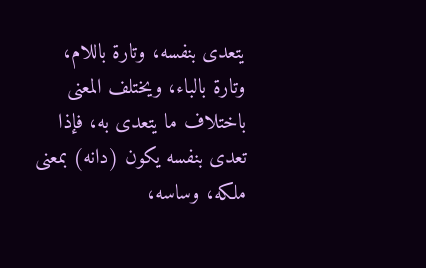يتعدى بنفسه، وتارة باللام، وتارة بالباء، ويختلف المعنى باختلاف ما يتعدى به، فإذا تعدى بنفسه يكون (دانه) بمعنى ملكه، وساسه،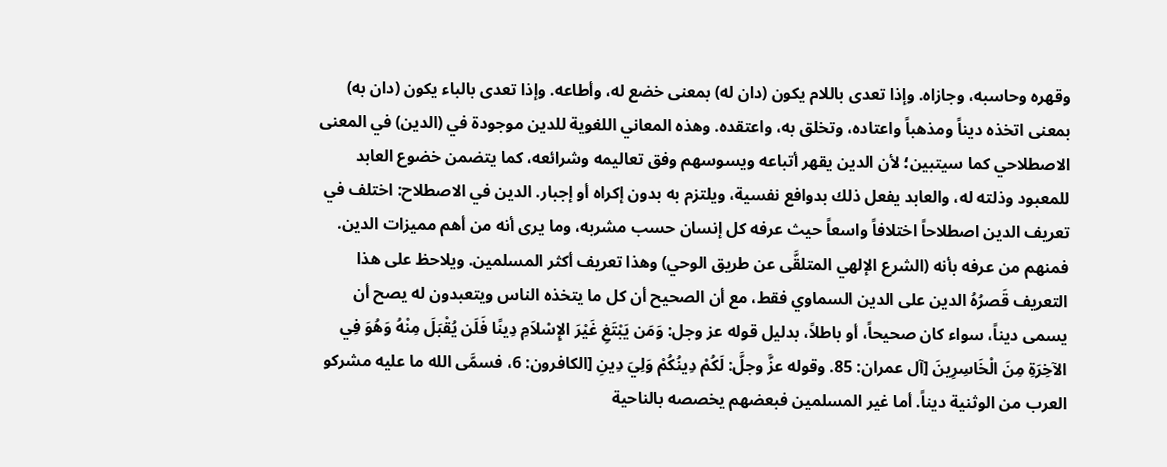وقهره وحاسبه، وجازاه. وإذا تعدى باللام يكون (دان له) بمعنى خضع له، وأطاعه. وإذا تعدى بالباء يكون (دان به) بمعنى اتخذه ديناً ومذهباً واعتاده، وتخلق به، واعتقده. وهذه المعاني اللغوية للدين موجودة في (الدين) في المعنى الاصطلاحي كما سيتبين؛ لأن الدين يقهر أتباعه ويسوسهم وفق تعاليمه وشرائعه، كما يتضمن خضوع العابد للمعبود وذلته له، والعابد يفعل ذلك بدوافع نفسية، ويلتزم به بدون إكراه أو إجبار. الدين في الاصطلاح: اختلف في تعريف الدين اصطلاحاً اختلافاً واسعاً حيث عرفه كل إنسان حسب مشربه، وما يرى أنه من أهم مميزات الدين. فمنهم من عرفه بأنه (الشرع الإلهي المتلقَّى عن طريق الوحي) وهذا تعريف أكثر المسلمين. ويلاحظ على هذا التعريف قَصرُهُ الدين على الدين السماوي فقط، مع أن الصحيح أن كل ما يتخذه الناس ويتعبدون له يصح أن يسمى ديناً، سواء كان صحيحاً، أو باطلاً، بدليل قوله عز وجل: وَمَن يَبْتَغِ غَيْرَ الإِسْلاَمِ دِينًا فَلَن يُقْبَلَ مِنْهُ وَهُوَ فِي الآخِرَةِ مِنَ الْخَاسِرِينَ [آل عمران: 85. وقوله عزَّ وجلَّ: لَكُمْ دِينُكُمْ وَلِيَ دِينِ [الكافرون: 6، فسمَّى الله ما عليه مشركو العرب من الوثنية ديناً. أما غير المسلمين فبعضهم يخصصه بالناحية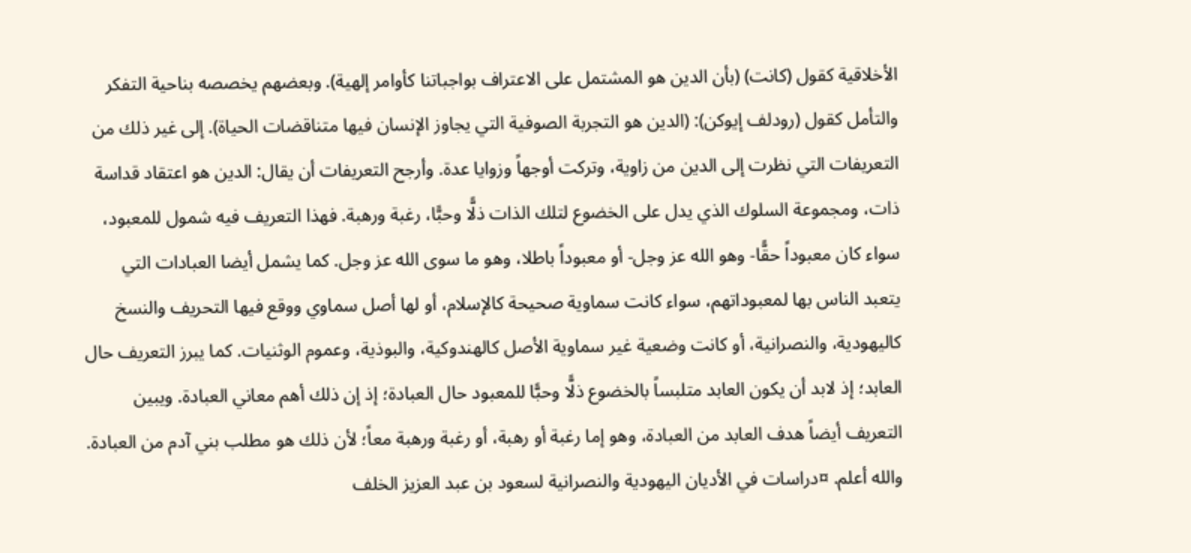الأخلاقية كقول (كانت) (بأن الدين هو المشتمل على الاعتراف بواجباتنا كأوامر إلهية). وبعضهم يخصصه بناحية التفكر والتأمل كقول (رودلف إيوكن): (الدين هو التجربة الصوفية التي يجاوز الإنسان فيها متناقضات الحياة). إلى غير ذلك من التعريفات التي نظرت إلى الدين من زاوية، وتركت أوجهاً وزوايا عدة. وأرجح التعريفات أن يقال: الدين هو اعتقاد قداسة ذات، ومجموعة السلوك الذي يدل على الخضوع لتلك الذات ذلًّا وحبًّا، رغبة ورهبة. فهذا التعريف فيه شمول للمعبود، سواء كان معبوداً حقًّا- وهو الله عز وجل- أو معبوداً باطلا، وهو ما سوى الله عز وجل. كما يشمل أيضا العبادات التي يتعبد الناس بها لمعبوداتهم، سواء كانت سماوية صحيحة كالإسلام، أو لها أصل سماوي ووقع فيها التحريف والنسخ كاليهودية، والنصرانية، أو كانت وضعية غير سماوية الأصل كالهندوكية، والبوذية، وعموم الوثنيات. كما يبرز التعريف حال العابد؛ إذ لابد أن يكون العابد متلبساً بالخضوع ذلًّا وحبًّا للمعبود حال العبادة؛ إذ إن ذلك أهم معاني العبادة. ويبين التعريف أيضاً هدف العابد من العبادة، وهو إما رغبة أو رهبة، أو رغبة ورهبة معاً؛ لأن ذلك هو مطلب بني آدم من العبادة. والله أعلم. ¤دراسات في الأديان اليهودية والنصرانية لسعود بن عبد العزيز الخلف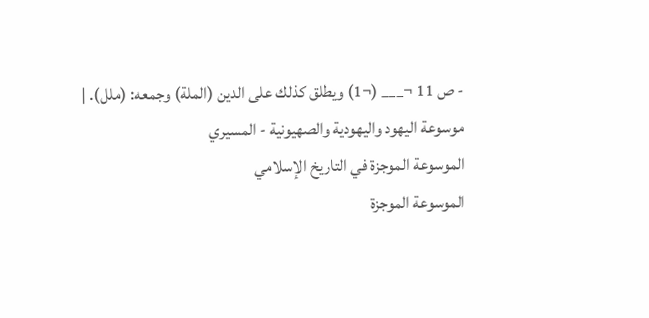- ص 11 ¬___ (¬1) ويطلق كذلك على الدين (الملة) وجمعه: (ملل). |
موسوعة اليهود واليهودية والصهيونية - المسيري
الموسوعة الموجزة في التاريخ الإسلامي
الموسوعة الموجزة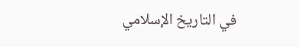في التاريخ الإسلامي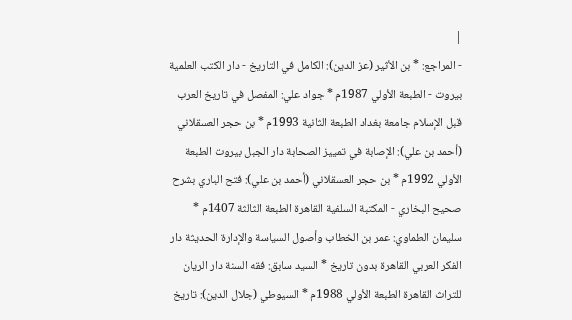|
- المراجع: * بن الأثير (عز الدين): الكامل في التاريخ - دار الكتب العلمية بيروت - الطبعة الأولي 1987م * جواد علي: المفصل في تاريخ العرب قبل الإسلام جامعة بغداد الطبعة الثانية 1993م * بن حجر العسقلاني (أحمد بن علي): الإصابة في تمييز الصحابة دار الجبل بيروت الطبعة الأولي 1992م * بن حجر العسقلاني (أحمد بن علي): فتح الباري بشرح صحيح البخاري - المكتبة السلفية القاهرة الطبعة الثالثة 1407م * سليمان الطماوي: عمر بن الخطاب وأصول السياسة والإدارة الحديثة دار الفكر العربي القاهرة بدون تاريخ * السيد سابق: فقه السنة دار الريان للتراث القاهرة الطبعة الأولي 1988م * السيوطي (جلال الدين): تاريخ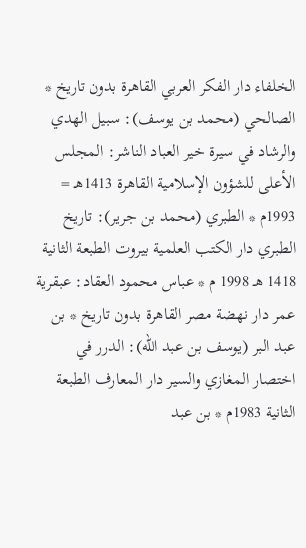الخلفاء دار الفكر العربي القاهرة بدون تاريخ * الصالحي (محمد بن يوسف): سبيل الهدي والرشاد في سيرة خير العباد الناشر: المجلس الأعلى للشؤون الإسلامية القاهرة 1413هـ = 1993م * الطبري (محمد بن جرير): تاريخ الطبري دار الكتب العلمية بيروت الطبعة الثانية 1418 هـ 1998 م * عباس محمود العقاد: عبقرية عمر دار نهضة مصر القاهرة بدون تاريخ * بن عبد البر (يوسف بن عبد الله): الدرر في اختصار المغازي والسير دار المعارف الطبعة الثانية 1983م * بن عبد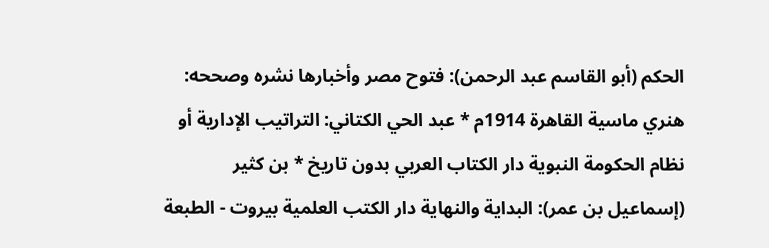الحكم (أبو القاسم عبد الرحمن): فتوح مصر وأخبارها نشره وصححه: هنري ماسية القاهرة 1914م * عبد الحي الكتاني: التراتيب الإدارية أو نظام الحكومة النبوية دار الكتاب العربي بدون تاريخ * بن كثير (إسماعيل بن عمر): البداية والنهاية دار الكتب العلمية بيروت - الطبعة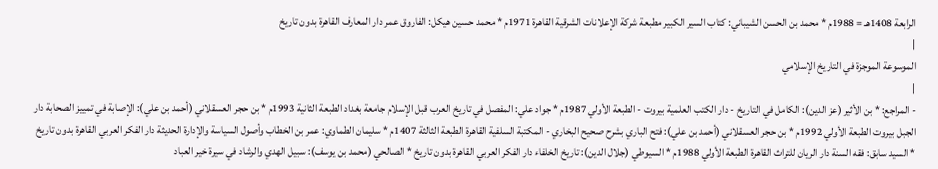الرابعة 1408هـ = 1988م * محمد بن الحسن الشيباني: كتاب السير الكبير مطبعة شركة الإعلانات الشرقية القاهرة 1971م * محمد حسين هيكل: الفاروق عمر دار المعارف القاهرة بدون تاريخ
|
الموسوعة الموجزة في التاريخ الإسلامي
|
- المراجع: * بن الأثير (عز الدين): الكامل في التاريخ - دار الكتب العلمية بيروت - الطبعة الأولي 1987م * جواد علي: المفصل في تاريخ العرب قبل الإسلام جامعة بغداد الطبعة الثانية 1993م * بن حجر العسقلاني (أحمد بن علي): الإصابة في تمييز الصحابة دار الجبل بيروت الطبعة الأولي 1992م * بن حجر العسقلاني (أحمد بن علي): فتح الباري بشرح صحيح البخاري - المكتبة السلفية القاهرة الطبعة الثالثة 1407م * سليمان الطماوي: عمر بن الخطاب وأصول السياسة والإدارة الحديثة دار الفكر العربي القاهرة بدون تاريخ * السيد سابق: فقه السنة دار الريان للتراث القاهرة الطبعة الأولي 1988م * السيوطي (جلال الدين): تاريخ الخلفاء دار الفكر العربي القاهرة بدون تاريخ * الصالحي (محمد بن يوسف): سبيل الهدي والرشاد في سيرة خير العباد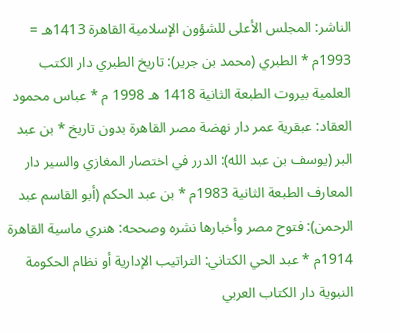الناشر: المجلس الأعلى للشؤون الإسلامية القاهرة 1413هـ = 1993م * الطبري (محمد بن جرير): تاريخ الطبري دار الكتب العلمية بيروت الطبعة الثانية 1418 هـ 1998 م * عباس محمود العقاد: عبقرية عمر دار نهضة مصر القاهرة بدون تاريخ * بن عبد البر (يوسف بن عبد الله): الدرر في اختصار المغازي والسير دار المعارف الطبعة الثانية 1983م * بن عبد الحكم (أبو القاسم عبد الرحمن): فتوح مصر وأخبارها نشره وصححه: هنري ماسية القاهرة 1914م * عبد الحي الكتاني: التراتيب الإدارية أو نظام الحكومة النبوية دار الكتاب العربي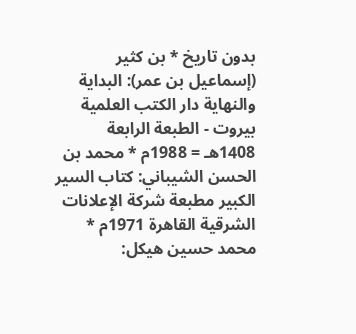بدون تاريخ * بن كثير (إسماعيل بن عمر): البداية والنهاية دار الكتب العلمية بيروت - الطبعة الرابعة 1408هـ = 1988م * محمد بن الحسن الشيباني: كتاب السير الكبير مطبعة شركة الإعلانات الشرقية القاهرة 1971م * محمد حسين هيكل: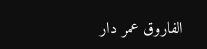الفاروق عمر دار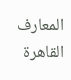المعارف القاهرة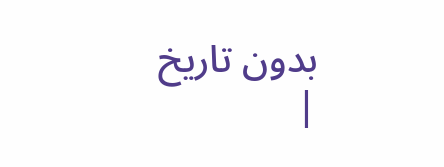بدون تاريخ
|